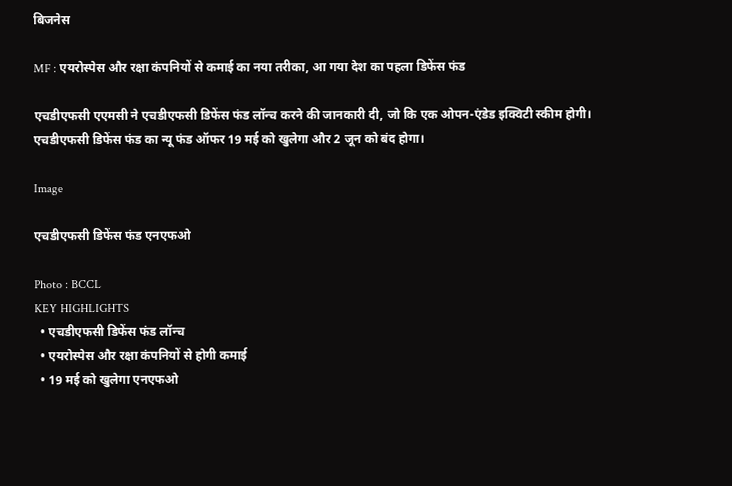बिजनेस

MF : एयरोस्पेस और रक्षा कंपनियों से कमाई का नया तरीका, आ गया देश का पहला डिफेंस फंड

एचडीएफसी एएमसी ने एचडीएफसी डिफेंस फंड लॉन्च करने की जानकारी दी, जो कि एक ओपन-एंडेड इक्विटी स्कीम होगी। एचडीएफसी डिफेंस फंड का न्यू फंड ऑफर 19 मई को खुलेगा और 2 जून को बंद होगा।

Image

एचडीएफसी डिफेंस फंड एनएफओ

Photo : BCCL
KEY HIGHLIGHTS
  • एचडीएफसी डिफेंस फंड लॉन्च
  • एयरोस्पेस और रक्षा कंपनियों से होगी कमाई
  • 19 मई को खुलेगा एनएफओ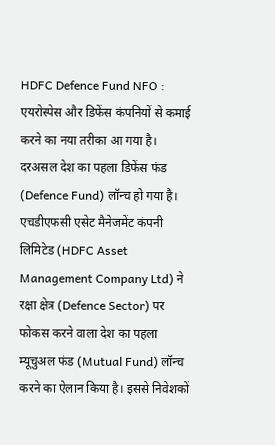HDFC Defence Fund NFO : एयरोस्पेस और डिफेंस कंपनियों से कमाई करने का नया तरीका आ गया है। दरअसल देश का पहला डिफेंस फंड (Defence Fund) लॉन्च हो गया है। एचडीएफसी एसेट मैनेजमेंट कंपनी लिमिटेड (HDFC Asset Management Company Ltd) ने रक्षा क्षेत्र (Defence Sector) पर फोकस करने वाला देश का पहला म्यूचुअल फंड (Mutual Fund) लॉन्च करने का ऐलान किया है। इससे निवेशकों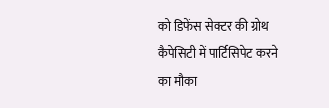को डिफेंस सेक्टर की ग्रोथ कैपेसिटी में पार्टिसिपेट करने का मौका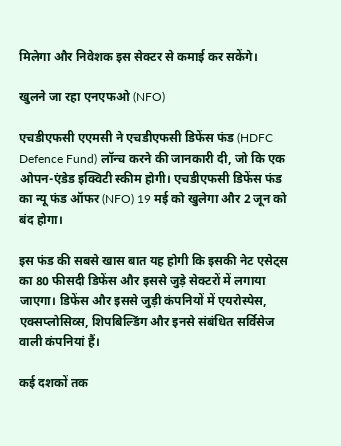मिलेगा और निवेशक इस सेक्टर से कमाई कर सकेंगे।

खुलने जा रहा एनएफओ (NFO)

एचडीएफसी एएमसी ने एचडीएफसी डिफेंस फंड (HDFC Defence Fund) लॉन्च करने की जानकारी दी, जो कि एक ओपन-एंडेड इक्विटी स्कीम होगी। एचडीएफसी डिफेंस फंड का न्यू फंड ऑफर (NFO) 19 मई को खुलेगा और 2 जून को बंद होगा।

इस फंड की सबसे खास बात यह होगी कि इसकी नेट एसेट्स का 80 फीसदी डिफेंस और इससे जुड़े सेक्टरों में लगाया जाएगा। डिफेंस और इससे जुड़ी कंपनियों में एयरोस्पेस, एक्सप्लोसिव्स, शिपबिल्डिंग और इनसे संबंधित सर्विसेज वाली कंपनियां हैं।

कई दशकों तक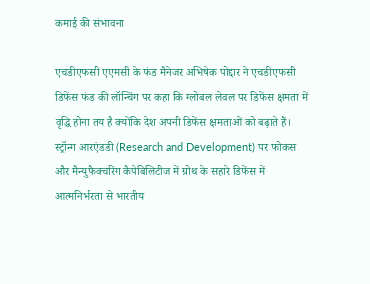कमाई की संभावना

एचडीएफसी एएमसी के फंड मैनेजर अभिषेक पोद्दार ने एचडीएफसी डिफेंस फंड की लॉन्चिंग पर कहा कि ग्लोबल लेवल पर डिफेंस क्षमता में वृद्धि होना तय है क्योंकि देश अपनी डिफेंस क्षमताओं को बढ़ाते हैं। स्ट्रॉन्ग आरएंडडी (Research and Development) पर फोकस और मैन्युफैक्चरिंग कैपेबिलिटीज में ग्रोथ के सहारे डिफेंस में आत्मनिर्भरता से भारतीय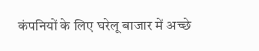कंपनियों के लिए घरेलू बाजार में अच्छे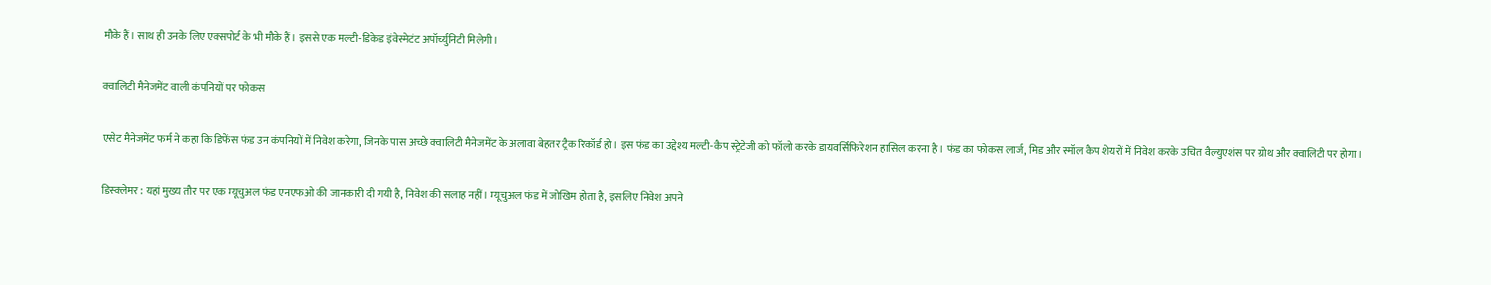मौके हैं। साथ ही उनके लिए एक्सपोर्ट के भी मौके हैं। इससे एक मल्टी-डिकेड इंवेस्मेटंट अपॉर्च्युनिटी मिलेगी।

क्वालिटी मैनेजमेंट वाली कंपनियों पर फोकस

एसेट मैनेजमेंट फर्म ने कहा कि डिफेंस फंड उन कंपनियों में निवेश करेगा, जिनके पास अच्छे क्वालिटी मैनेजमेंट के अलावा बेहतर ट्रैक रिकॉर्ड हो। इस फंड का उद्देश्य मल्टी-कैप स्ट्रेटेजी को फॉलो करके डायवर्सिफिरेशन हासिल करना है। फंड का फोकस लार्ज, मिड और स्मॉल कैप शेयरों में निवेश करके उचित वैल्युएशंस पर ग्रोथ और क्वालिटी पर होगा।

डिस्क्लेमर : यहां मुख्य तौर पर एक म्यूचुअल फंड एनएफओ की जानकारी दी गयी है, निवेश की सलाह नहीं। म्यूचुअल फंड में जोखिम होता है, इसलिए निवेश अपने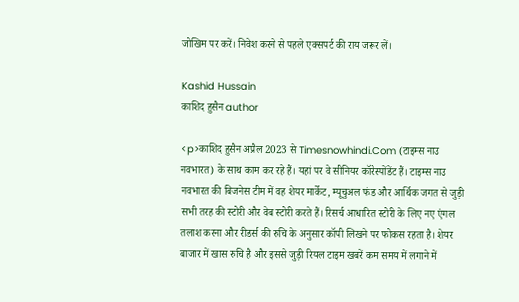जोखिम पर करें। निवेश करने से पहले एक्सपर्ट की राय जरूर लें।

Kashid Hussain
काशिद हुसैन author

<p>काशिद हुसैन अप्रैल 2023 से Timesnowhindi.Com (टाइम्स नाउ नवभारत) के साथ काम कर रहे हैं। यहां पर वे सीनियर कॉरेस्पोंडेंट हैं। टाइम्स नाउ नवभारत की बिजनेस टीम में वह शेयर मार्केट, म्यूचुअल फंड और आर्थिक जगत से जुड़ी सभी तरह की स्टोरी और वेब स्टोरी करते हैं। रिसर्च आधारित स्टोरी के लिए नए एंगल तलाश करना और रीडर्स की रुचि के अनुसार कॉपी लिखने पर फोकस रहता है। शेयर बाजार में खास रुचि है और इससे जुड़ी रियल टाइम खबरें कम समय में लगाने में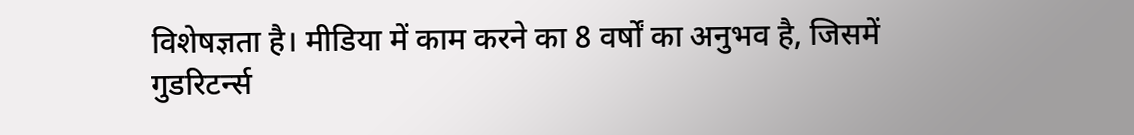विशेषज्ञता है। मीडिया में काम करने का 8 वर्षों का अनुभव है, जिसमें गुडरिटर्न्स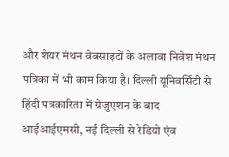और शेयर मंथन वेबसाइटों के अलावा निवेश मंथन पत्रिका में भी काम किया है। दिल्ली यूनिवर्सिटी से हिंदी पत्रकारिता में ग्रेजुएशन के बाद आईआईएमसी, नई दिल्ली से रेडियो एंव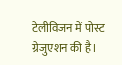टेलीविजन में पोस्ट ग्रेजुएशन की है।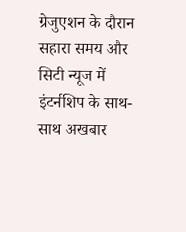ग्रेजुएशन के दौरान सहारा समय और सिटी न्यूज में इंटर्नशिप के साथ-साथ अखबार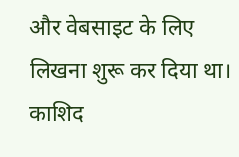और वेबसाइट के लिए लिखना शुरू कर दिया था। काशिद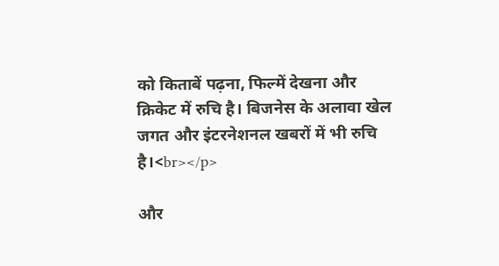को किताबें पढ़ना, फिल्में देखना और क्रिकेट में रुचि है। बिजनेस के अलावा खेल जगत और इंटरनेशनल खबरों में भी रुचि है।<br></p>

और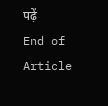पढ़ें
End of Article